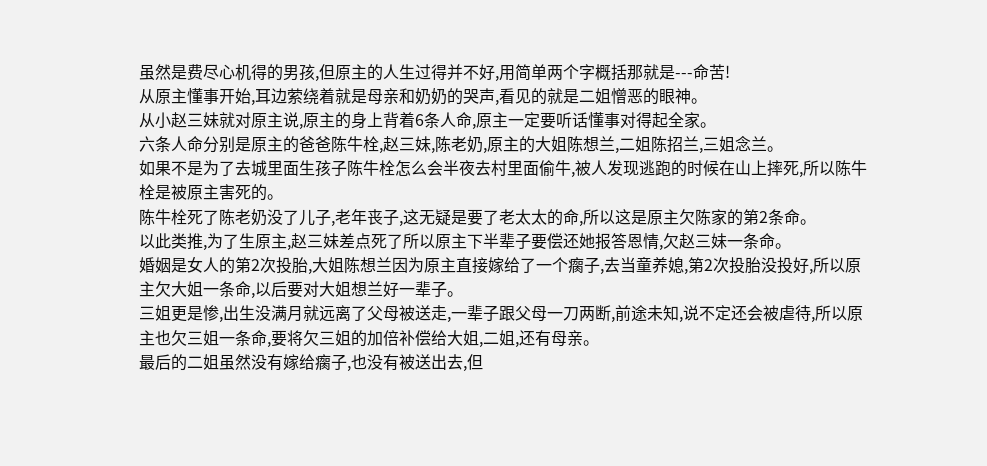虽然是费尽心机得的男孩,但原主的人生过得并不好,用简单两个字概括那就是---命苦!
从原主懂事开始,耳边萦绕着就是母亲和奶奶的哭声,看见的就是二姐憎恶的眼神。
从小赵三妹就对原主说,原主的身上背着6条人命,原主一定要听话懂事对得起全家。
六条人命分别是原主的爸爸陈牛栓,赵三妹,陈老奶,原主的大姐陈想兰,二姐陈招兰,三姐念兰。
如果不是为了去城里面生孩子陈牛栓怎么会半夜去村里面偷牛,被人发现逃跑的时候在山上摔死,所以陈牛栓是被原主害死的。
陈牛栓死了陈老奶没了儿子,老年丧子,这无疑是要了老太太的命,所以这是原主欠陈家的第2条命。
以此类推,为了生原主,赵三妹差点死了所以原主下半辈子要偿还她报答恩情,欠赵三妹一条命。
婚姻是女人的第2次投胎,大姐陈想兰因为原主直接嫁给了一个瘸子,去当童养媳,第2次投胎没投好,所以原主欠大姐一条命,以后要对大姐想兰好一辈子。
三姐更是惨,出生没满月就远离了父母被送走,一辈子跟父母一刀两断,前途未知,说不定还会被虐待,所以原主也欠三姐一条命,要将欠三姐的加倍补偿给大姐,二姐,还有母亲。
最后的二姐虽然没有嫁给瘸子,也没有被送出去,但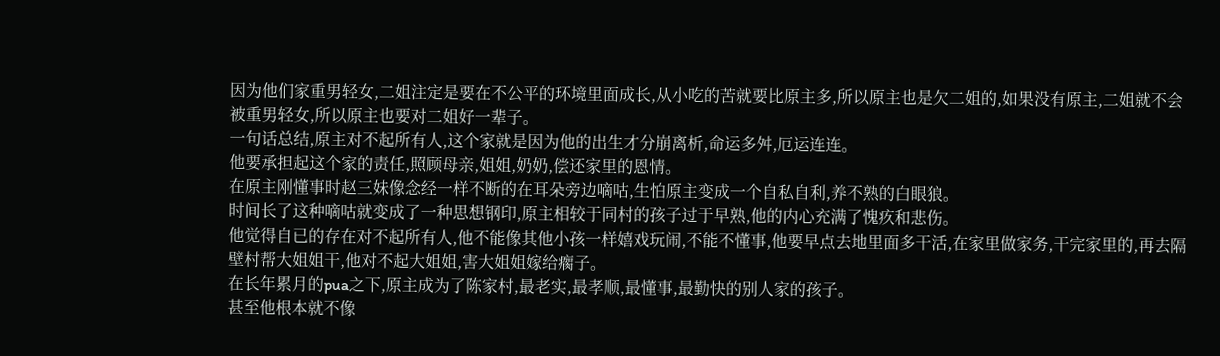因为他们家重男轻女,二姐注定是要在不公平的环境里面成长,从小吃的苦就要比原主多,所以原主也是欠二姐的,如果没有原主,二姐就不会被重男轻女,所以原主也要对二姐好一辈子。
一句话总结,原主对不起所有人,这个家就是因为他的出生才分崩离析,命运多舛,厄运连连。
他要承担起这个家的责任,照顾母亲,姐姐,奶奶,偿还家里的恩情。
在原主刚懂事时赵三妹像念经一样不断的在耳朵旁边嘀咕,生怕原主变成一个自私自利,养不熟的白眼狼。
时间长了这种嘀咕就变成了一种思想钢印,原主相较于同村的孩子过于早熟,他的内心充满了愧疚和悲伤。
他觉得自已的存在对不起所有人,他不能像其他小孩一样嬉戏玩闹,不能不懂事,他要早点去地里面多干活,在家里做家务,干完家里的,再去隔壁村帮大姐姐干,他对不起大姐姐,害大姐姐嫁给瘸子。
在长年累月的pua之下,原主成为了陈家村,最老实,最孝顺,最懂事,最勤快的别人家的孩子。
甚至他根本就不像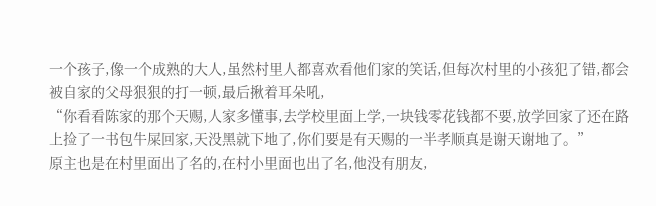一个孩子,像一个成熟的大人,虽然村里人都喜欢看他们家的笑话,但每次村里的小孩犯了错,都会被自家的父母狠狠的打一顿,最后揪着耳朵吼,
“你看看陈家的那个天赐,人家多懂事,去学校里面上学,一块钱零花钱都不要,放学回家了还在路上捡了一书包牛屎回家,天没黑就下地了,你们要是有天赐的一半孝顺真是谢天谢地了。”
原主也是在村里面出了名的,在村小里面也出了名,他没有朋友,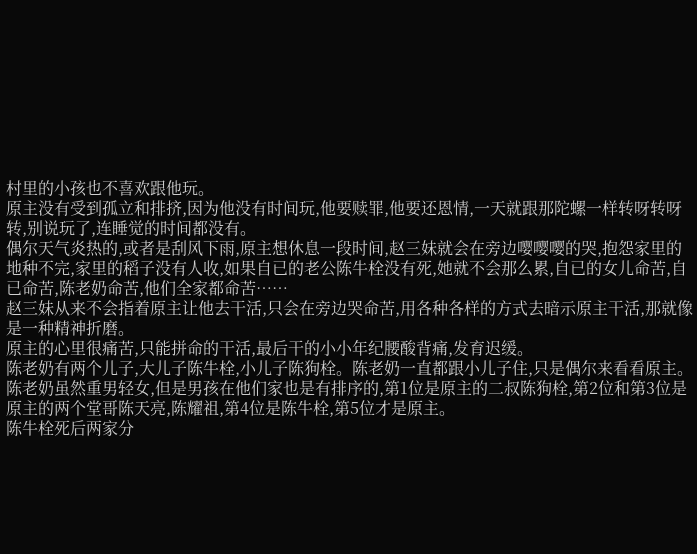村里的小孩也不喜欢跟他玩。
原主没有受到孤立和排挤,因为他没有时间玩,他要赎罪,他要还恩情,一天就跟那陀螺一样转呀转呀转,别说玩了,连睡觉的时间都没有。
偶尔天气炎热的,或者是刮风下雨,原主想休息一段时间,赵三妹就会在旁边嘤嘤嘤的哭,抱怨家里的地种不完,家里的稻子没有人收,如果自已的老公陈牛栓没有死,她就不会那么累,自已的女儿命苦,自已命苦,陈老奶命苦,他们全家都命苦……
赵三妹从来不会指着原主让他去干活,只会在旁边哭命苦,用各种各样的方式去暗示原主干活,那就像是一种精神折磨。
原主的心里很痛苦,只能拼命的干活,最后干的小小年纪腰酸背痛,发育迟缓。
陈老奶有两个儿子,大儿子陈牛栓,小儿子陈狗栓。陈老奶一直都跟小儿子住,只是偶尔来看看原主。
陈老奶虽然重男轻女,但是男孩在他们家也是有排序的,第1位是原主的二叔陈狗栓,第2位和第3位是原主的两个堂哥陈天亮,陈耀祖,第4位是陈牛栓,第5位才是原主。
陈牛栓死后两家分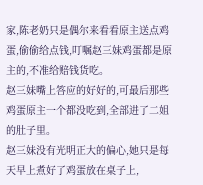家,陈老奶只是偶尔来看看原主送点鸡蛋,偷偷给点钱,叮嘱赵三妹鸡蛋都是原主的,不准给赔钱货吃。
赵三妹嘴上答应的好好的,可最后那些鸡蛋原主一个都没吃到,全部进了二姐的肚子里。
赵三妹没有光明正大的偏心,她只是每天早上煮好了鸡蛋放在桌子上,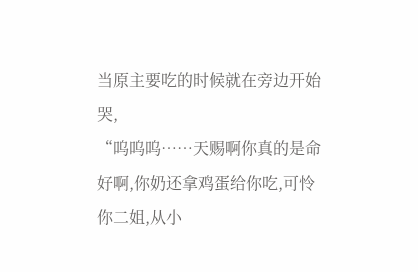当原主要吃的时候就在旁边开始哭,
“呜呜呜……天赐啊你真的是命好啊,你奶还拿鸡蛋给你吃,可怜你二姐,从小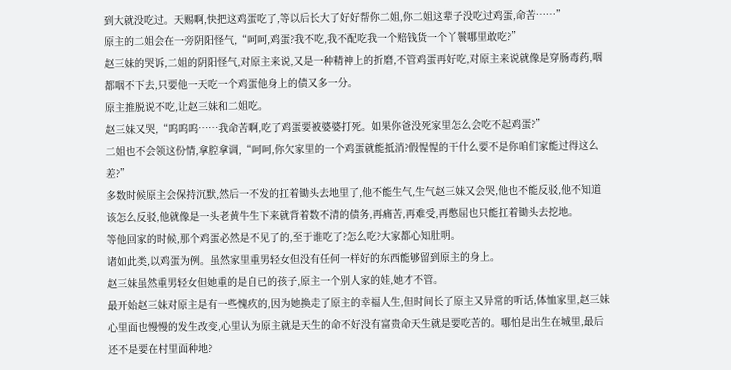到大就没吃过。天赐啊,快把这鸡蛋吃了,等以后长大了好好帮你二姐,你二姐这辈子没吃过鸡蛋,命苦……”
原主的二姐会在一旁阴阳怪气,“呵呵,鸡蛋?我不吃,我不配吃我一个赔钱货一个丫鬟哪里敢吃?”
赵三妹的哭诉,二姐的阴阳怪气,对原主来说,又是一种精神上的折磨,不管鸡蛋再好吃,对原主来说就像是穿肠毒药,咽都咽不下去,只要他一天吃一个鸡蛋他身上的债又多一分。
原主推脱说不吃,让赵三妹和二姐吃。
赵三妹又哭,“呜呜呜……我命苦啊,吃了鸡蛋要被婆婆打死。如果你爸没死家里怎么会吃不起鸡蛋?”
二姐也不会领这份情,拿腔拿调,“呵呵,你欠家里的一个鸡蛋就能抵消?假惺惺的干什么要不是你咱们家能过得这么差?”
多数时候原主会保持沉默,然后一不发的扛着锄头去地里了,他不能生气,生气赵三妹又会哭,他也不能反驳,他不知道该怎么反驳,他就像是一头老黄牛生下来就背着数不清的债务,再痛苦,再难受,再憋屈也只能扛着锄头去挖地。
等他回家的时候,那个鸡蛋必然是不见了的,至于谁吃了?怎么吃?大家都心知肚明。
诸如此类,以鸡蛋为例。虽然家里重男轻女但没有任何一样好的东西能够留到原主的身上。
赵三妹虽然重男轻女但她重的是自已的孩子,原主一个别人家的娃,她才不管。
最开始赵三妹对原主是有一些愧疚的,因为她换走了原主的幸福人生,但时间长了原主又异常的听话,体恤家里,赵三妹心里面也慢慢的发生改变,心里认为原主就是天生的命不好没有富贵命天生就是要吃苦的。哪怕是出生在城里,最后还不是要在村里面种地?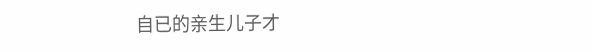自已的亲生儿子才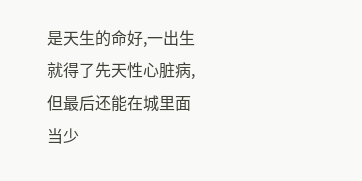是天生的命好,一出生就得了先天性心脏病,但最后还能在城里面当少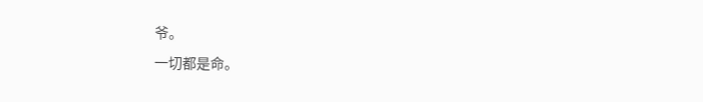爷。
一切都是命。